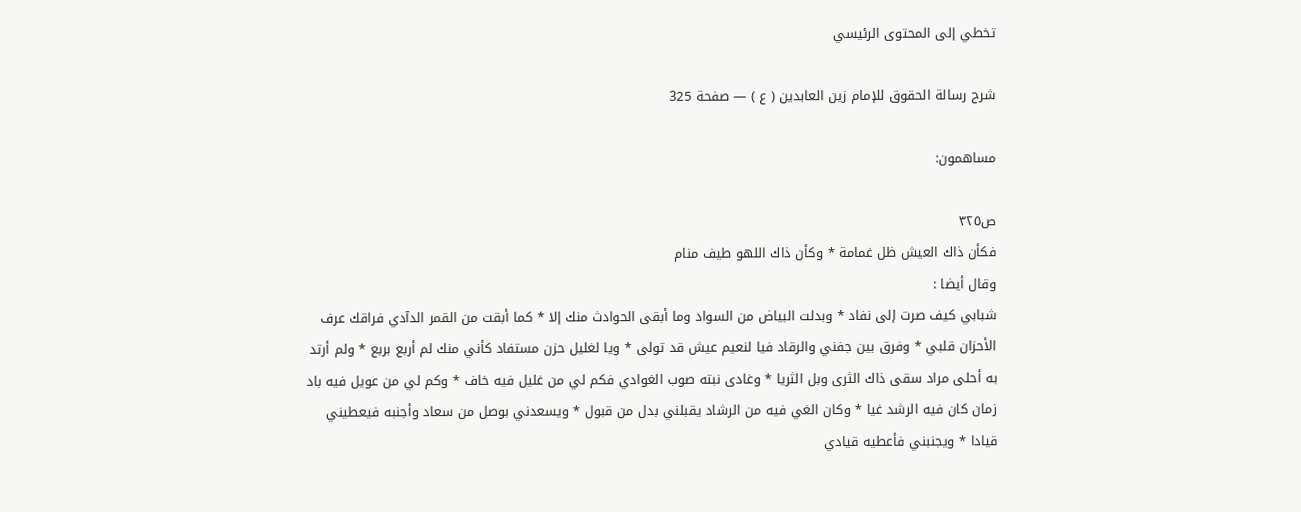تخطي إلى المحتوى الرئيسي

شرح رسالة الحقوق للإمام زين العابدين ( ع ) — صفحة 325

مساهمون:

ص٣٢٥
فكأن ذاك العيش ظل غمامة * وكأن ذاك اللهو طيف منام
وقال أيضا :
شبابي كيف صرت إلى نفاد * وبدلت البياض من السواد وما أبقى الحوادث منك إلا * كما أبقت من القمر الدآدي فراقك عرف الأحزان قلبي * وفرق بين جفني والرقاد فيا لنعيم عيش قد تولى * ويا لغليل حزن مستفاد كأني منك لم أربع بربع * ولم أرتد به أحلى مراد سقى ذاك الثرى وبل الثريا * وغادى نبته صوب الغوادي فكم لي من غليل فيه خاف * وكم لي من عويل فيه باد زمان كان فيه الرشد غيا * وكان الغي فيه من الرشاد يقبلني بدل من قبول * ويسعدني بوصل من سعاد وأجنبه فيعطيني قيادا * ويجنبني فأعطيه قيادي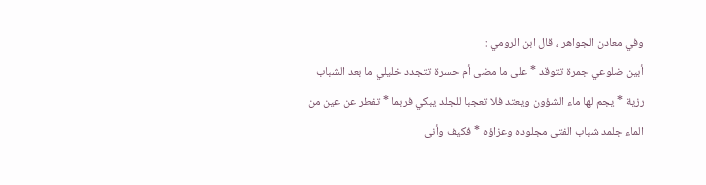وفي معادن الجواهر ، قال ابن الرومي :
أبين ضلوعي جمرة تتوقد * على ما مضى أم حسرة تتجدد خليلي ما بعد الشباب رزية * يجم لها ماء الشؤون ويعتد فلا تعجبا للجلد يبكي فربما * تفطر عن عين من الماء جلمد شباب الفتى مجلوده وعزاؤه * فكيف وأنى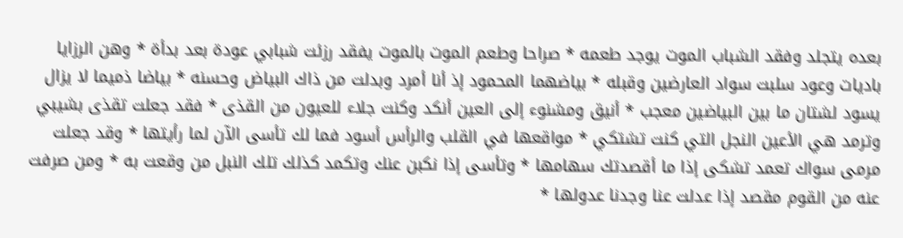بعده يتجلد وفقد الشباب الموت يوجد طعمه * صراحا وطعم الموت بالموت يفقد رزئت شبابي عودة بعد بدأة * وهن الرزايا باديات وعود سلبت سواد العارضين وقبله * بياضهما المحمود إذ أنا أمرد وبدلت من ذاك البياض وحسنه * بياضا ذميما لا يزال يسود لشتان ما بين البياضين معجب * أنيق ومشنوء إلى العين أنكد وكنت جلاء للعيون من القذى * فقد جعلت تقذى بشيبي وترمد هي الأعين النجل التي كنت تشتكي * مواقعها في القلب والرأس أسود فما لك تأسى الآن لما رأيتها * وقد جعلت مرمى سواك تعمد تشكى إذا ما أقصدتك سهامها * وتأسى إذا نكبن عنك وتكمد كذلك تلك النبل من وقعت به * ومن صرفت عنه من القوم مقصد إذا عدلت عنا وجدنا عدولها *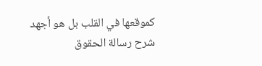كموقعها في القلب بل هو أجهد
شرح رسالة الحقوق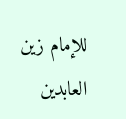للإمام زين العابدين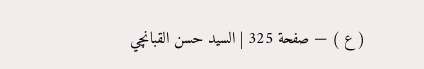( ع ) — صفحة 325 | السيد حسن القبانچي